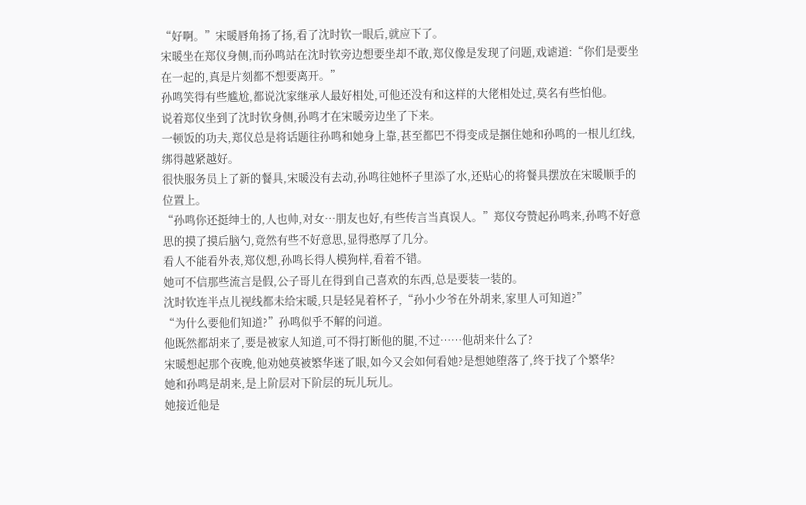“好啊。”宋暖唇角扬了扬,看了沈时钦一眼后,就应下了。
宋暖坐在郑仪身侧,而孙鸣站在沈时钦旁边想要坐却不敢,郑仪像是发现了问题,戏谑道:“你们是要坐在一起的,真是片刻都不想要离开。”
孙鸣笑得有些尴尬,都说沈家继承人最好相处,可他还没有和这样的大佬相处过,莫名有些怕他。
说着郑仪坐到了沈时钦身侧,孙鸣才在宋暖旁边坐了下来。
一顿饭的功夫,郑仪总是将话题往孙鸣和她身上靠,甚至都巴不得变成是捆住她和孙鸣的一根儿红线,绑得越紧越好。
很快服务员上了新的餐具,宋暖没有去动,孙鸣往她杯子里添了水,还贴心的将餐具摆放在宋暖顺手的位置上。
“孙鸣你还挺绅士的,人也帅,对女…朋友也好,有些传言当真误人。”郑仪夸赞起孙鸣来,孙鸣不好意思的摸了摸后脑勺,竟然有些不好意思,显得憨厚了几分。
看人不能看外表,郑仪想,孙鸣长得人模狗样,看着不错。
她可不信那些流言是假,公子哥儿在得到自己喜欢的东西,总是要装一装的。
沈时钦连半点儿视线都未给宋暖,只是轻晃着杯子,“孙小少爷在外胡来,家里人可知道?”
“为什么要他们知道?”孙鸣似乎不解的问道。
他既然都胡来了,要是被家人知道,可不得打断他的腿,不过……他胡来什么了?
宋暖想起那个夜晚,他劝她莫被繁华迷了眼,如今又会如何看她?是想她堕落了,终于找了个繁华?
她和孙鸣是胡来,是上阶层对下阶层的玩儿玩儿。
她接近他是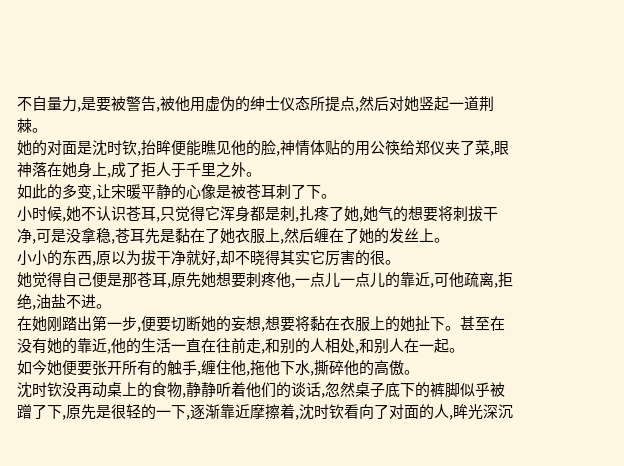不自量力,是要被警告,被他用虚伪的绅士仪态所提点,然后对她竖起一道荆棘。
她的对面是沈时钦,抬眸便能瞧见他的脸,神情体贴的用公筷给郑仪夹了菜,眼神落在她身上,成了拒人于千里之外。
如此的多变,让宋暖平静的心像是被苍耳刺了下。
小时候,她不认识苍耳,只觉得它浑身都是刺,扎疼了她,她气的想要将刺拔干净,可是没拿稳,苍耳先是黏在了她衣服上,然后缠在了她的发丝上。
小小的东西,原以为拔干净就好,却不晓得其实它厉害的很。
她觉得自己便是那苍耳,原先她想要刺疼他,一点儿一点儿的靠近,可他疏离,拒绝,油盐不进。
在她刚踏出第一步,便要切断她的妄想,想要将黏在衣服上的她扯下。甚至在没有她的靠近,他的生活一直在往前走,和别的人相处,和别人在一起。
如今她便要张开所有的触手,缠住他,拖他下水,撕碎他的高傲。
沈时钦没再动桌上的食物,静静听着他们的谈话,忽然桌子底下的裤脚似乎被蹭了下,原先是很轻的一下,逐渐靠近摩擦着,沈时钦看向了对面的人,眸光深沉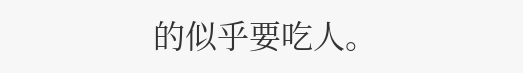的似乎要吃人。